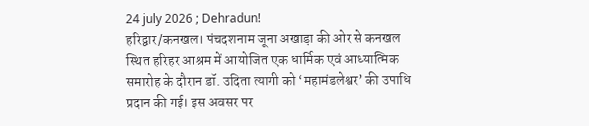24 july 2026 ; Dehradun!
हरिद्वार/कनखल। पंचदशनाम जूना अखाड़ा की ओर से कनखल स्थित हरिहर आश्रम में आयोजित एक धार्मिक एवं आध्यात्मिक समारोह के दौरान डॉ. उदिता त्यागी को ‘महामंडलेश्वर’ की उपाधि प्रदान की गई। इस अवसर पर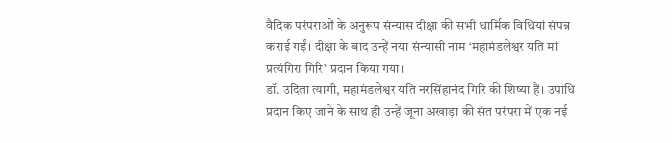वैदिक परंपराओं के अनुरूप संन्यास दीक्षा की सभी धार्मिक विधियां संपन्न कराई गईं। दीक्षा के बाद उन्हें नया संन्यासी नाम ‘महामंडलेश्वर यति मां प्रत्यंगिरा गिरि’ प्रदान किया गया।
डॉ. उदिता त्यागी, महामंडलेश्वर यति नरसिंहानंद गिरि की शिष्या हैं। उपाधि प्रदान किए जाने के साथ ही उन्हें जूना अखाड़ा की संत परंपरा में एक नई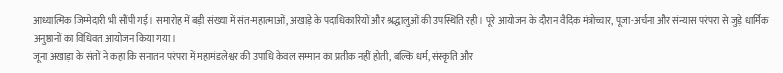आध्यात्मिक जिम्मेदारी भी सौंपी गई। समारोह में बड़ी संख्या में संत-महात्माओं, अखाड़े के पदाधिकारियों और श्रद्धालुओं की उपस्थिति रही। पूरे आयोजन के दौरान वैदिक मंत्रोच्चार, पूजा-अर्चना और संन्यास परंपरा से जुड़े धार्मिक अनुष्ठानों का विधिवत आयोजन किया गया।
जूना अखाड़ा के संतों ने कहा कि सनातन परंपरा में महामंडलेश्वर की उपाधि केवल सम्मान का प्रतीक नहीं होती, बल्कि धर्म, संस्कृति और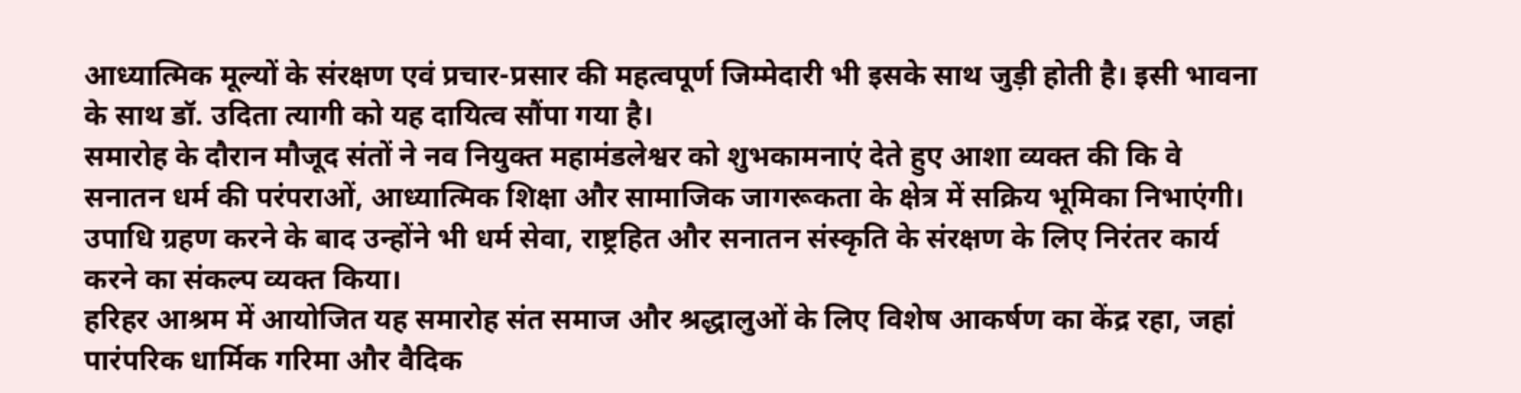आध्यात्मिक मूल्यों के संरक्षण एवं प्रचार-प्रसार की महत्वपूर्ण जिम्मेदारी भी इसके साथ जुड़ी होती है। इसी भावना के साथ डॉ. उदिता त्यागी को यह दायित्व सौंपा गया है।
समारोह के दौरान मौजूद संतों ने नव नियुक्त महामंडलेश्वर को शुभकामनाएं देते हुए आशा व्यक्त की कि वे सनातन धर्म की परंपराओं, आध्यात्मिक शिक्षा और सामाजिक जागरूकता के क्षेत्र में सक्रिय भूमिका निभाएंगी। उपाधि ग्रहण करने के बाद उन्होंने भी धर्म सेवा, राष्ट्रहित और सनातन संस्कृति के संरक्षण के लिए निरंतर कार्य करने का संकल्प व्यक्त किया।
हरिहर आश्रम में आयोजित यह समारोह संत समाज और श्रद्धालुओं के लिए विशेष आकर्षण का केंद्र रहा, जहां पारंपरिक धार्मिक गरिमा और वैदिक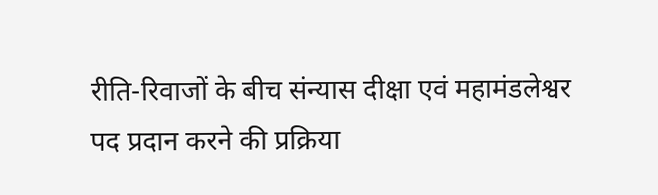रीति-रिवाजों के बीच संन्यास दीक्षा एवं महामंडलेश्वर पद प्रदान करने की प्रक्रिया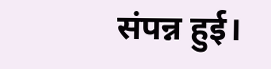संपन्न हुई।